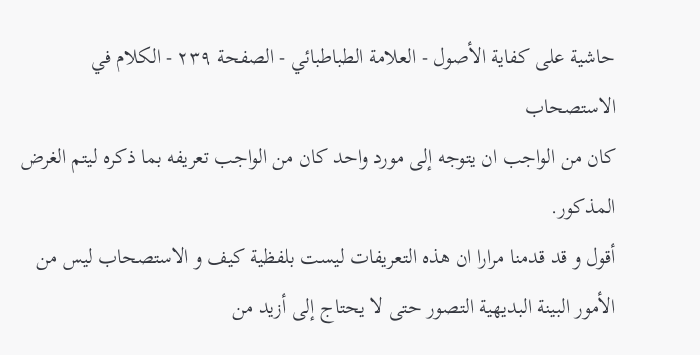حاشية على كفاية الأصول - العلامة الطباطبائي - الصفحة ٢٣٩ - الكلام في الاستصحاب
كان من الواجب ان يتوجه إلى مورد واحد كان من الواجب تعريفه بما ذكره ليتم الغرض المذكور.
أقول و قد قدمنا مرارا ان هذه التعريفات ليست بلفظية كيف و الاستصحاب ليس من الأمور البينة البديهية التصور حتى لا يحتاج إلى أزيد من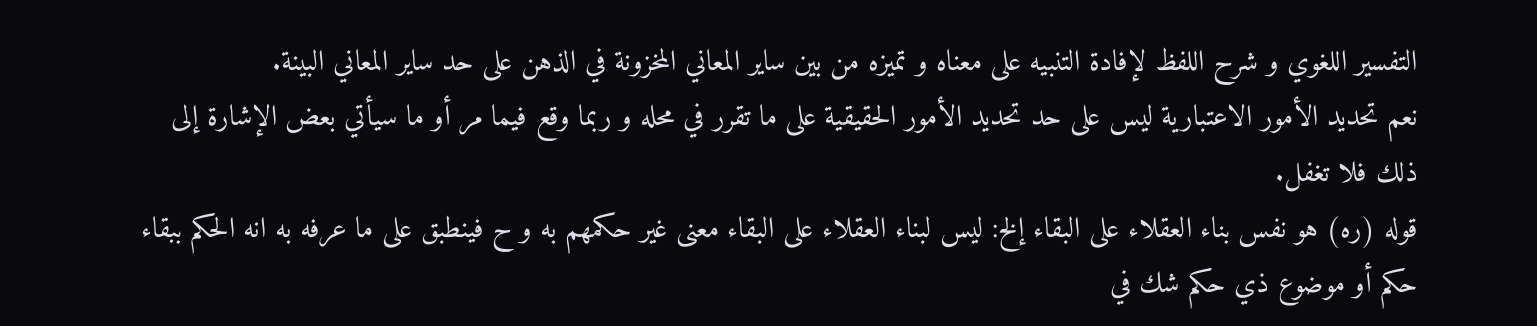التفسير اللغوي و شرح اللفظ لإفادة التنبيه على معناه و تميزه من بين ساير المعاني المخزونة في الذهن على حد ساير المعاني البينة.
نعم تحديد الأمور الاعتبارية ليس على حد تحديد الأمور الحقيقية على ما تقرر في محله و ربما وقع فيما مر أو ما سيأتي بعض الإشارة إلى ذلك فلا تغفل.
قوله (ره) هو نفس بناء العقلاء على البقاء إلخ: ليس لبناء العقلاء على البقاء معنى غير حكمهم به و ح فينطبق على ما عرفه به انه الحكم ببقاء حكم أو موضوع ذي حكم شك في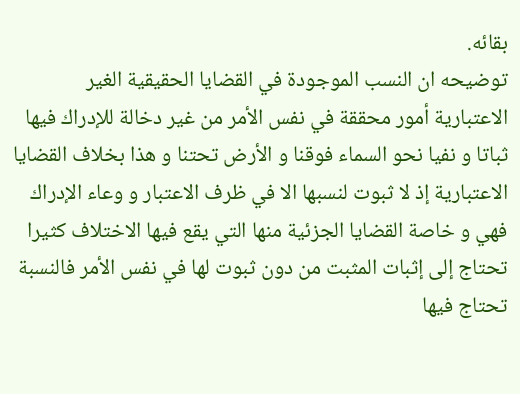بقائه.
توضيحه ان النسب الموجودة في القضايا الحقيقية الغير الاعتبارية أمور محققة في نفس الأمر من غير دخالة للإدراك فيها ثباتا و نفيا نحو السماء فوقنا و الأرض تحتنا و هذا بخلاف القضايا الاعتبارية إذ لا ثبوت لنسبها الا في ظرف الاعتبار و وعاء الإدراك فهي و خاصة القضايا الجزئية منها التي يقع فيها الاختلاف كثيرا تحتاج إلى إثبات المثبت من دون ثبوت لها في نفس الأمر فالنسبة تحتاج فيها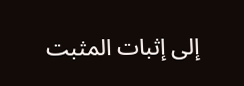إلى إثبات المثبت